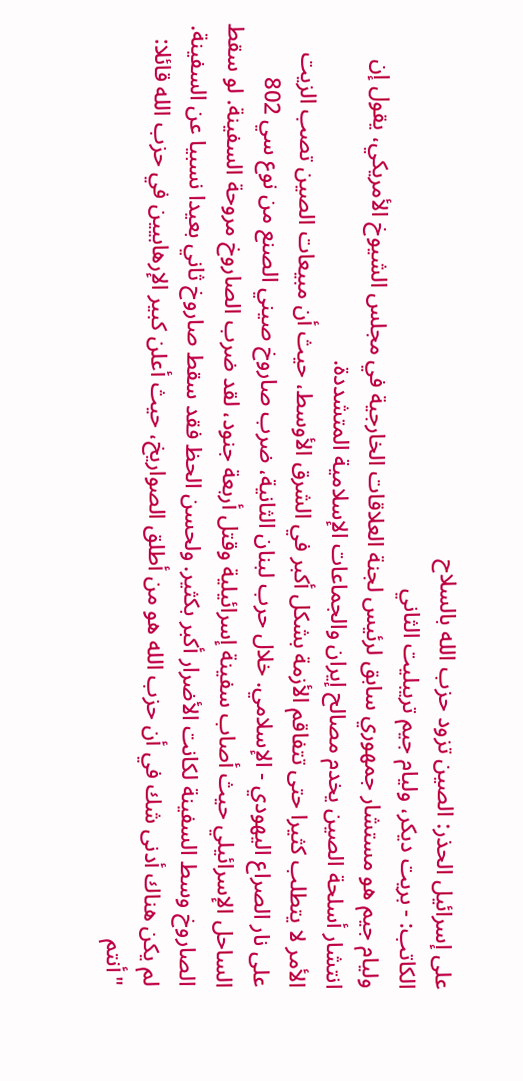على إسرائيل الحذر: الصين تزود حزب الله بالسلاح
الكاتب: - بريت ديكر، وليام جيم تريبليت الثاني
وليام جيم هو مستشار جمهوري سابق لرئيس لجنة العلاقات الخارجية في مجلس الشيوخ الأمريكي، يقول إن انتشار أسلحة الصين يخدم مصالح إيران والجماعات الإسلامية المتشددة.
الأمر لا يتطلب كثيرا حتى تتفاقم الأزمة بشكل أكبر في الشرق الأوسط، حيث أن مبيعات الصين تصب الزيت على نار الصراع اليهودي - الإسلامي. خلال حرب لبنان الثانية، ضرب صاروخ صيني الصنع من نوع سي 802 الساحل الإسرائيلي حيث أصاب سفينة إسرائيلية وقتل أربعة جنود، لقد ضرب الصاروخ مروحة السفينة. لو سقط الصاروخ وسط السفينة لكانت الأضرار أكبر بكثير. ولحسن الحظ فقد سقط صاروخ ثاني بعيدا نسبيا عن السفينة.
لم يكن هناك أدنى شك في أن حزب الله هو من أطلق الصواريخ، حيث أعلن كبير الإرهابيين في حزب الله قائلا: "أنتم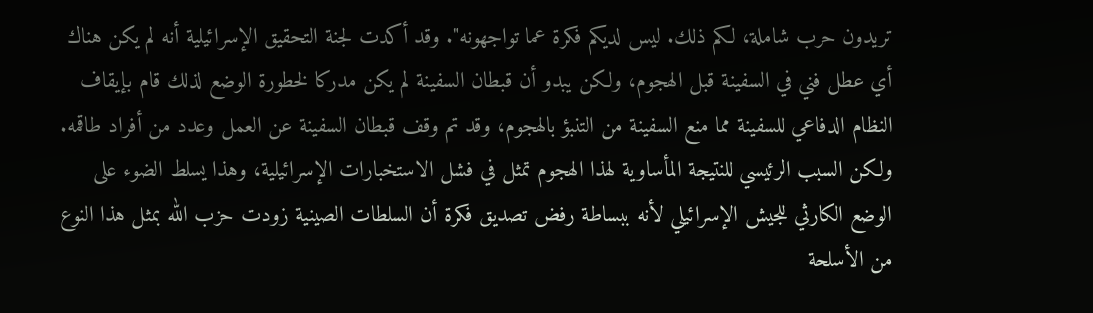تريدون حرب شاملة، لكم ذلك. ليس لديكم فكرة عما تواجهونه". وقد أكدت لجنة التحقيق الإسرائيلية أنه لم يكن هناك أي عطل فني في السفينة قبل الهجوم، ولكن يبدو أن قبطان السفينة لم يكن مدركا لخطورة الوضع لذلك قام بإيقاف النظام الدفاعي للسفينة مما منع السفينة من التنبؤ بالهجوم، وقد تم وقف قبطان السفينة عن العمل وعدد من أفراد طاقمه.
ولكن السبب الرئيسي للنتيجة المأساوية لهذا الهجوم تمثل في فشل الاستخبارات الإسرائيلية، وهذا يسلط الضوء على الوضع الكارثي للجيش الإسرائيلي لأنه ببساطة رفض تصديق فكرة أن السلطات الصينية زودت حزب الله بمثل هذا النوع من الأسلحة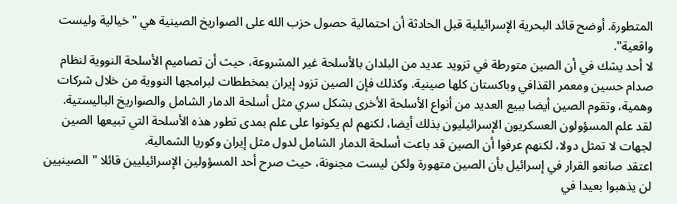المتطورة. أوضح قائد البحرية الإسرائيلية قبل الحادثة أن احتمالية حصول حزب الله على الصواريخ الصينية هي "خيالية وليست واقعية".
لا أحد يشك في أن الصين متورطة في تزويد عديد من البلدان بالأسلحة غير المشروعة، حيث أن تصاميم الأسلحة النووية لنظام صدام حسين ومعمر القذافي وباكستان كلها صينية. وكذلك فإن الصين تزود إيران بمخططات لبرامجها النووية من خلال شركات وهمية، وتقوم الصين أيضا ببيع العديد من أنواع الأسلحة الأخرى بشكل سري مثل أسلحة الدمار الشامل والصواريخ الباليستية.
لقد علم المسؤولون العسكريون الإسرائيليون بذلك أيضا، لكنهم لم يكونوا على علم بمدى تطور هذه الأسلحة التي تبيعها الصين لجهات لا تمثل دولا، لكنهم عرفوا أن الصين قد باعت أسلحة الدمار الشامل لدول مثل إيران وكوريا الشمالية.
اعتقد صانعو القرار في إسرائيل بأن الصين متهورة ولكن ليست مجنونة، حيث صرح أحد المسؤولين الإسرائيليين قائلا "الصينيين لن يذهبوا بعيدا في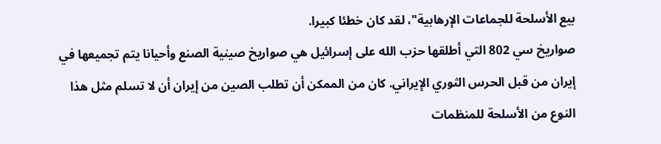بيع الأسلحة للجماعات الإرهابية"، لقد كان خطئا كبيرا.
صواريخ سي 802 التي أطلقها حزب الله على إسرائيل هي صواريخ صينية الصنع وأحيانا يتم تجميعها في إيران من قبل الحرس الثوري الإيراني. كان من الممكن أن تطلب الصين من إيران أن لا تسلم مثل هذا النوع من الأسلحة للمنظمات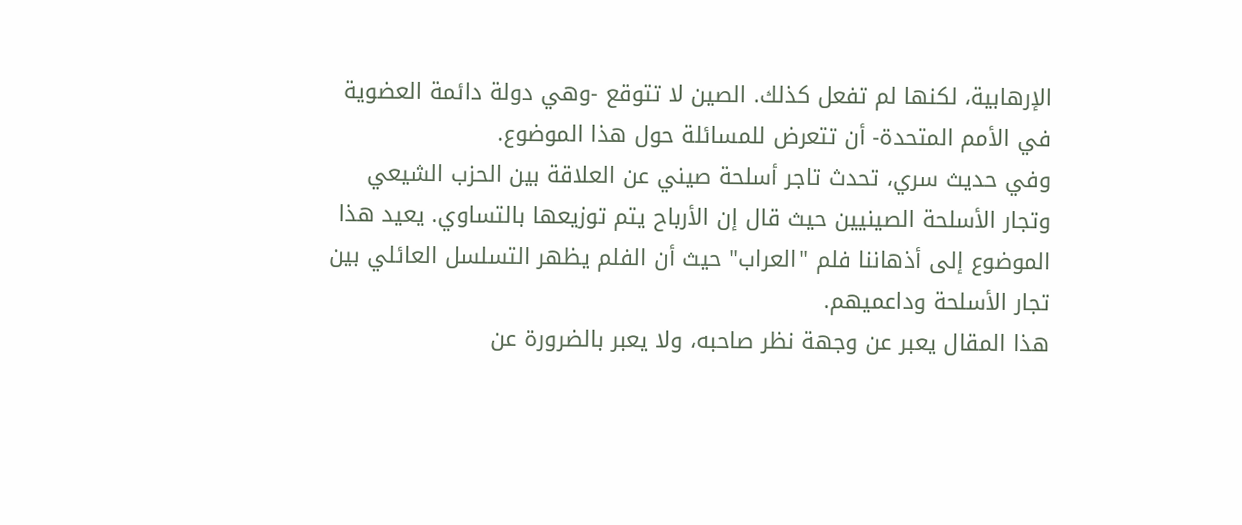الإرهابية، لكنها لم تفعل كذلك. الصين لا تتوقع -وهي دولة دائمة العضوية في الأمم المتحدة- أن تتعرض للمسائلة حول هذا الموضوع.
وفي حديث سري، تحدث تاجر أسلحة صيني عن العلاقة بين الحزب الشيعي وتجار الأسلحة الصينيين حيث قال إن الأرباح يتم توزيعها بالتساوي. يعيد هذا الموضوع إلى أذهاننا فلم "العراب" حيث أن الفلم يظهر التسلسل العائلي بين تجار الأسلحة وداعميهم.
هذا المقال يعبر عن وجهة نظر صاحبه، ولا يعبر بالضرورة عن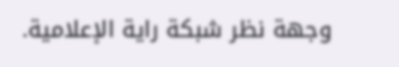وجهة نظر شبكة راية الإعلامية.